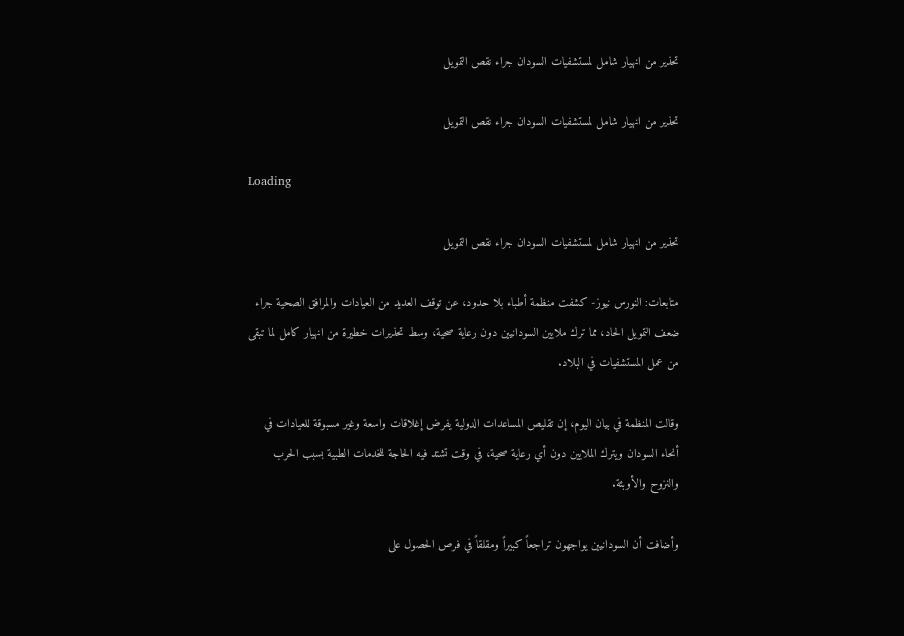تحذير من انهيار شامل لمستشفيات السودان جراء نقص التمويل

تحذير من انهيار شامل لمستشفيات السودان جراء نقص التمويل

Loading

تحذير من انهيار شامل لمستشفيات السودان جراء نقص التمويل

متابعات: النورس نيوز- كشفت منظمة أطباء بلا حدود، عن توقف العديد من العيادات والمرافق الصحية جراء ضعف التمويل الحاد، مما ترك ملايين السودانيين دون رعاية صحية، وسط تحذيرات خطيرة من انهيار كامل لما تبقى من عمل المستشفيات في البلاد.

وقالت المنظمة في بيان اليوم، إن تقليص المساعدات الدولية يفرض إغلاقات واسعة وغير مسبوقة للعيادات في أنحاء السودان ويترك الملايين دون أي رعاية صحية، في وقت تشتد فيه الحاجة للخدمات الطبية بسبب الحرب والنزوح والأوبئة.

وأضافت أن السودانيين يواجهون تراجعاً كبيراً ومقلقاً في فرص الحصول على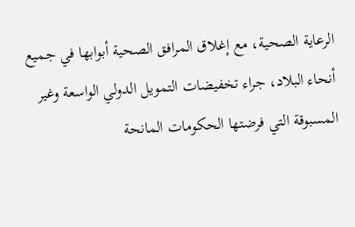الرعاية الصحية، مع إغلاق المرافق الصحية أبوابها في جميع أنحاء البلاد، جراء تخفيضات التمويل الدولي الواسعة وغير المسبوقة التي فرضتها الحكومات المانحة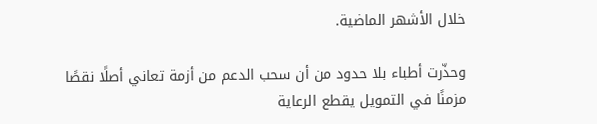خلال الأشهر الماضية.

وحذّرت أطباء بلا حدود من أن سحب الدعم من أزمة تعاني أصلًا نقصًا مزمنًا في التمويل يقطع الرعاية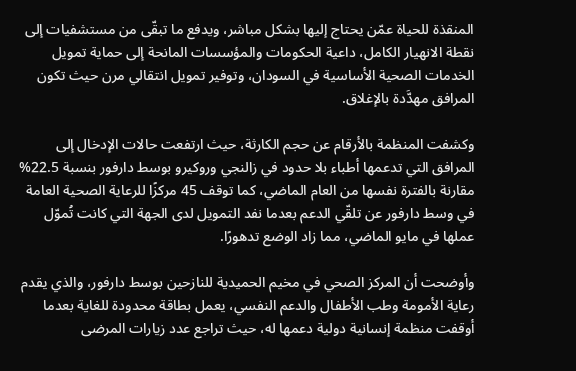المنقذة للحياة عمّن يحتاج إليها بشكل مباشر، ويدفع ما تبقّى من مستشفيات إلى نقطة الانهيار الكامل، داعية الحكومات والمؤسسات المانحة إلى حماية تمويل الخدمات الصحية الأساسية في السودان، وتوفير تمويل انتقالي مرن حيث تكون المرافق مهدَّدة بالإغلاق.

وكشفت المنظمة بالأرقام عن حجم الكارثة، حيث ارتفعت حالات الإدخال إلى المرافق التي تدعمها أطباء بلا حدود في زالنجي وروكيرو بوسط دارفور بنسبة 22.5% مقارنة بالفترة نفسها من العام الماضي، كما توقف 45 مركزًا للرعاية الصحية العامة في وسط دارفور عن تلقّي الدعم بعدما نفد التمويل لدى الجهة التي كانت تُموّل عملها في مايو الماضي، مما زاد الوضع تدهورًا.

وأوضحت أن المركز الصحي في مخيم الحميدية للنازحين بوسط دارفور، والذي يقدم رعاية الأمومة وطب الأطفال والدعم النفسي، يعمل بطاقة محدودة للغاية بعدما أوقفت منظمة إنسانية دولية دعمها له، حيث تراجع عدد زيارات المرضى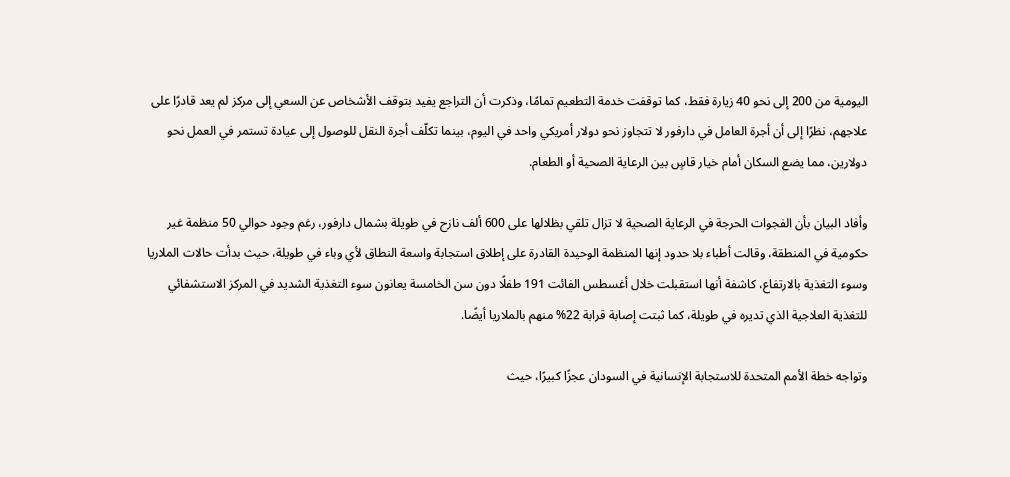اليومية من 200 إلى نحو 40 زيارة فقط، كما توقفت خدمة التطعيم تمامًا، وذكرت أن التراجع يفيد بتوقف الأشخاص عن السعي إلى مركز لم يعد قادرًا على علاجهم، نظرًا إلى أن أجرة العامل في دارفور لا تتجاوز نحو دولار أمريكي واحد في اليوم، بينما تكلّف أجرة النقل للوصول إلى عيادة تستمر في العمل نحو دولارين، مما يضع السكان أمام خيار قاسٍ بين الرعاية الصحية أو الطعام.

وأفاد البيان بأن الفجوات الحرجة في الرعاية الصحية لا تزال تلقي بظلالها على 600 ألف نازح في طويلة بشمال دارفور، رغم وجود حوالي 50 منظمة غير حكومية في المنطقة، وقالت أطباء بلا حدود إنها المنظمة الوحيدة القادرة على إطلاق استجابة واسعة النطاق لأي وباء في طويلة، حيث بدأت حالات الملاريا وسوء التغذية بالارتفاع، كاشفة أنها استقبلت خلال أغسطس الفائت 191 طفلًا دون سن الخامسة يعانون سوء التغذية الشديد في المركز الاستشفائي للتغذية العلاجية الذي تديره في طويلة، كما ثبتت إصابة قرابة 22% منهم بالملاريا أيضًا.

وتواجه خطة الأمم المتحدة للاستجابة الإنسانية في السودان عجزًا كبيرًا، حيث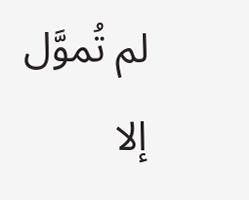لم تُموَّل إلا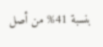بنسبة 41% من أصل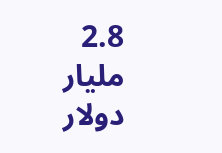2.8 مليار دولار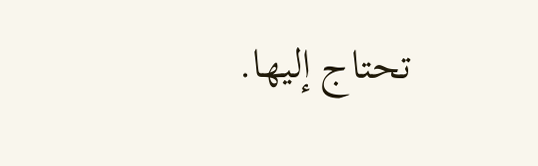تحتاج إليها.